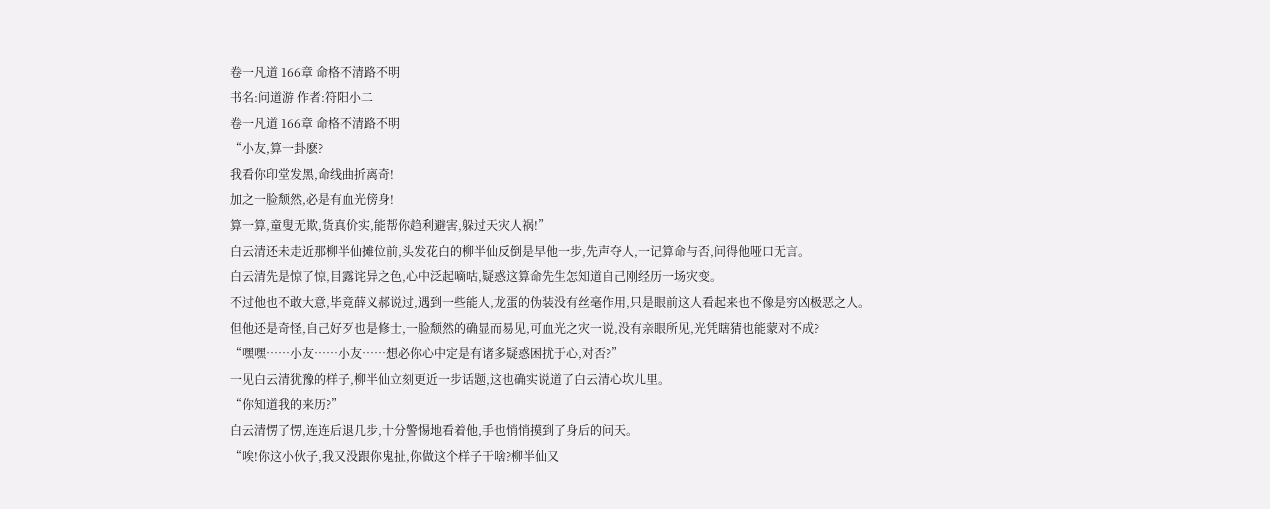卷一凡道 166章 命格不清路不明
书名:问道游 作者:符阳小二
卷一凡道 166章 命格不清路不明
“小友,算一卦麽?
我看你印堂发黑,命线曲折离奇!
加之一脸颓然,必是有血光傍身!
算一算,童叟无欺,货真价实,能帮你趋利避害,躲过天灾人祸!”
白云清还未走近那柳半仙摊位前,头发花白的柳半仙反倒是早他一步,先声夺人,一记算命与否,问得他哑口无言。
白云清先是惊了惊,目露诧异之色,心中泛起嘀咕,疑惑这算命先生怎知道自己刚经历一场灾变。
不过他也不敢大意,毕竟薛义郝说过,遇到一些能人,龙蛋的伪装没有丝毫作用,只是眼前这人看起来也不像是穷凶极恶之人。
但他还是奇怪,自己好歹也是修士,一脸颓然的确显而易见,可血光之灾一说,没有亲眼所见,光凭瞎猜也能蒙对不成?
“嘿嘿……小友……小友……想必你心中定是有诸多疑惑困扰于心,对否?”
一见白云清犹豫的样子,柳半仙立刻更近一步话题,这也确实说道了白云清心坎儿里。
“你知道我的来历?”
白云清愣了愣,连连后退几步,十分警惕地看着他,手也悄悄摸到了身后的问天。
“唉!你这小伙子,我又没跟你鬼扯,你做这个样子干啥?柳半仙又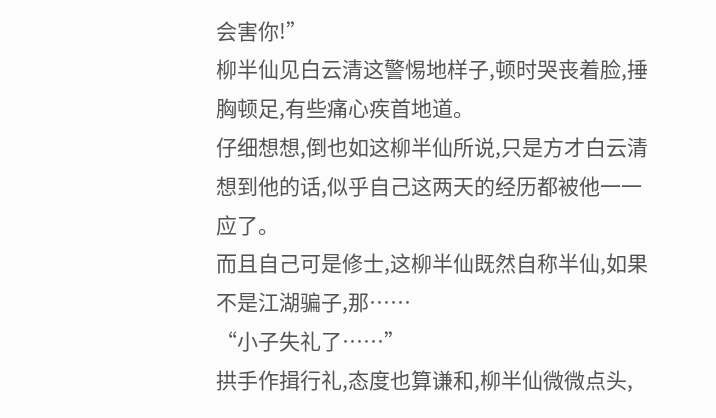会害你!”
柳半仙见白云清这警惕地样子,顿时哭丧着脸,捶胸顿足,有些痛心疾首地道。
仔细想想,倒也如这柳半仙所说,只是方才白云清想到他的话,似乎自己这两天的经历都被他一一应了。
而且自己可是修士,这柳半仙既然自称半仙,如果不是江湖骗子,那……
“小子失礼了……”
拱手作揖行礼,态度也算谦和,柳半仙微微点头,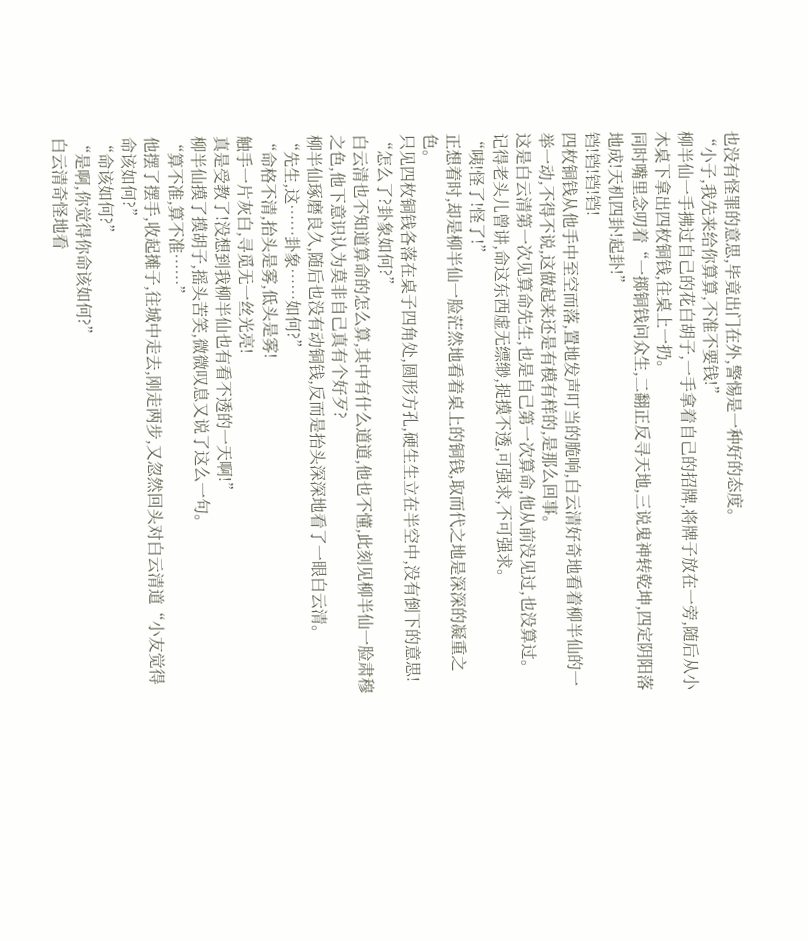也没有怪罪的意思,毕竟出门在外,警惕是一种好的态度。
“小子,我先来给你算算,不准不要钱!”
柳半仙一手拂过自己的花白胡子,一手拿着自己的招牌,将牌子放在一旁,随后从小木桌下拿出四枚铜钱,往桌上一扔。
同时嘴里念叨着“一掷铜钱问众生,二翻正反寻天地,三说鬼神转乾坤,四定阴阳落地成!天机四卦!起卦!”
铛!铛!铛!铛!
四枚铜钱从他手中至空而落,置地发声叮当的脆响,白云清好奇地看着柳半仙的一举一动,不得不说,这做起来还是有模有样的,是那么回事。
这是白云清第一次见算命先生,也是自己第一次算命,他从前没见过,也没算过。
记得老头儿曾讲,命这东西虚无缥缈,捉摸不透,可强求,不可强求。
“咦!怪了!怪了!”
正想着时,却是柳半仙一脸茫然地看着桌上的铜钱,取而代之地是深深的凝重之色。
只见四枚铜钱各落在桌子四角处,圆形方孔,硬生生立在半空中,没有倒下的意思!
“怎么了?卦象如何?”
白云清也不知道算命的怎么算,其中有什么道道,他也不懂,此刻见柳半仙一脸肃穆之色,他下意识认为莫非自己真有个好歹?
柳半仙琢磨良久,随后也没有动铜钱,反而是抬头深深地看了一眼白云清。
“先生,这……卦象……如何?”
“命格不清,抬头是雾,低头是雾!
触手一片灰白,寻觅无一丝光亮!
真是受教了!没想到我柳半仙也有看不透的一天啊!”
柳半仙摸了摸胡子,摇头苦笑,微微叹息又说了这么一句。
“算不准,算不准……”
他摆了摆手,收起摊子,往城中走去,刚走两步,又忽然回头对白云清道“小友觉得命该如何?”
“命该如何?”
“是啊,你觉得你命该如何?”
白云清奇怪地看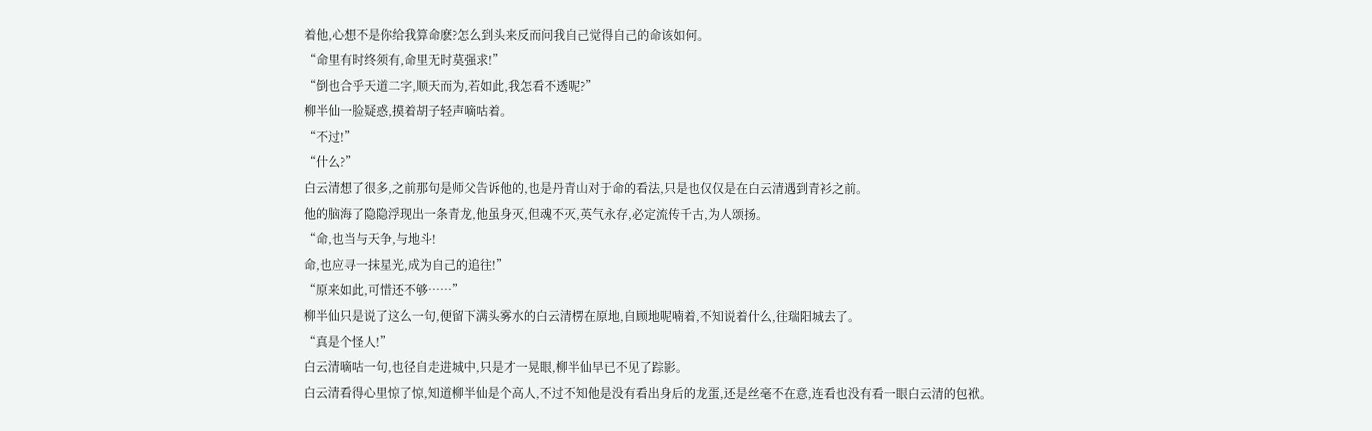着他,心想不是你给我算命麽?怎么到头来反而问我自己觉得自己的命该如何。
“命里有时终须有,命里无时莫强求!”
“倒也合乎天道二字,顺天而为,若如此,我怎看不透呢?”
柳半仙一脸疑惑,摸着胡子轻声嘀咕着。
“不过!”
“什么?”
白云清想了很多,之前那句是师父告诉他的,也是丹青山对于命的看法,只是也仅仅是在白云清遇到青衫之前。
他的脑海了隐隐浮现出一条青龙,他虽身灭,但魂不灭,英气永存,必定流传千古,为人颂扬。
“命,也当与天争,与地斗!
命,也应寻一抹星光,成为自己的追往!”
“原来如此,可惜还不够……”
柳半仙只是说了这么一句,便留下满头雾水的白云清楞在原地,自顾地呢喃着,不知说着什么,往瑞阳城去了。
“真是个怪人!”
白云清嘀咕一句,也径自走进城中,只是才一晃眼,柳半仙早已不见了踪影。
白云清看得心里惊了惊,知道柳半仙是个高人,不过不知他是没有看出身后的龙蛋,还是丝毫不在意,连看也没有看一眼白云清的包袱。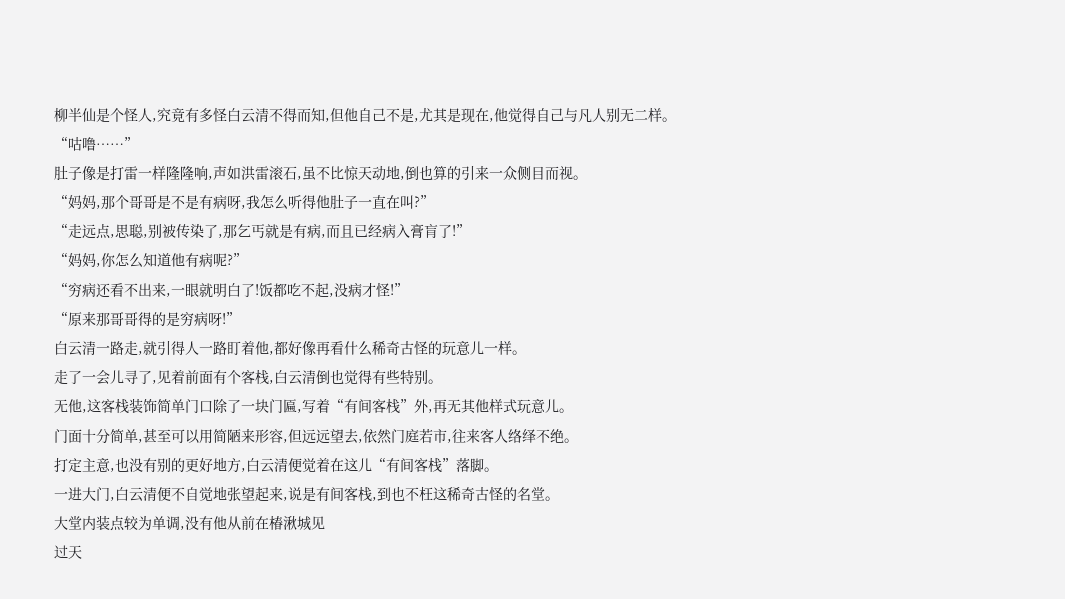柳半仙是个怪人,究竟有多怪白云清不得而知,但他自己不是,尤其是现在,他觉得自己与凡人别无二样。
“咕噜……”
肚子像是打雷一样隆隆响,声如洪雷滚石,虽不比惊天动地,倒也算的引来一众侧目而视。
“妈妈,那个哥哥是不是有病呀,我怎么听得他肚子一直在叫?”
“走远点,思聪,别被传染了,那乞丐就是有病,而且已经病入膏肓了!”
“妈妈,你怎么知道他有病呢?”
“穷病还看不出来,一眼就明白了!饭都吃不起,没病才怪!”
“原来那哥哥得的是穷病呀!”
白云清一路走,就引得人一路盯着他,都好像再看什么稀奇古怪的玩意儿一样。
走了一会儿寻了,见着前面有个客栈,白云清倒也觉得有些特别。
无他,这客栈装饰简单门口除了一块门匾,写着“有间客栈”外,再无其他样式玩意儿。
门面十分简单,甚至可以用简陋来形容,但远远望去,依然门庭若市,往来客人络绎不绝。
打定主意,也没有别的更好地方,白云清便觉着在这儿“有间客栈”落脚。
一进大门,白云清便不自觉地张望起来,说是有间客栈,到也不枉这稀奇古怪的名堂。
大堂内装点较为单调,没有他从前在椿湫城见
过天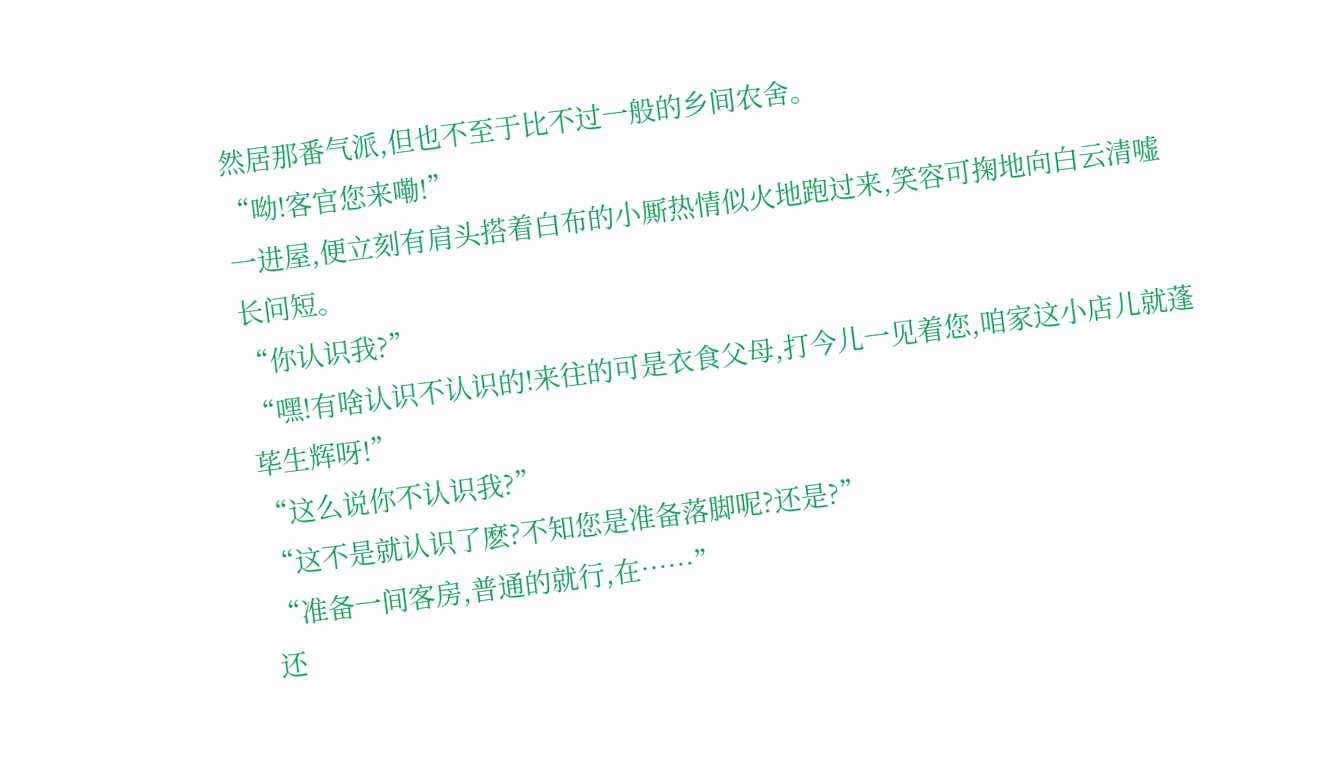然居那番气派,但也不至于比不过一般的乡间农舍。
“呦!客官您来嘞!”
一进屋,便立刻有肩头搭着白布的小厮热情似火地跑过来,笑容可掬地向白云清嘘长问短。
“你认识我?”
“嘿!有啥认识不认识的!来往的可是衣食父母,打今儿一见着您,咱家这小店儿就蓬荜生辉呀!”
“这么说你不认识我?”
“这不是就认识了麽?不知您是准备落脚呢?还是?”
“准备一间客房,普通的就行,在……”
还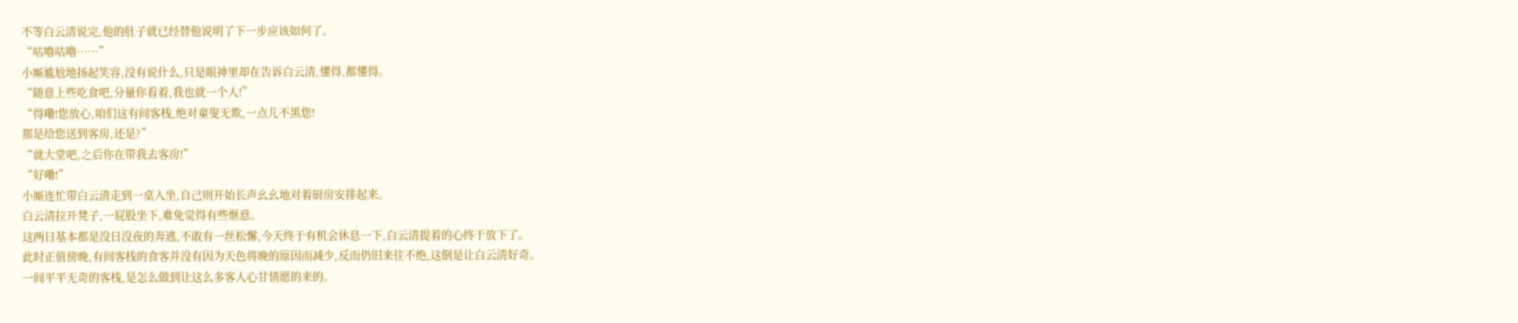不等白云清说完,他的肚子就已经替他说明了下一步应该如何了。
“咕噜咕噜……”
小厮尴尬地扬起笑容,没有说什么,只是眼神里却在告诉白云清,懂得,都懂得。
“随意上些吃食吧,分量你看着,我也就一个人!”
“得嘞!您放心,咱们这有间客栈,绝对童叟无欺,一点儿不黑您!
那是给您送到客房,还是?”
“就大堂吧,之后你在带我去客房!”
“好嘞!”
小厮连忙带白云清走到一桌入坐,自己则开始长声幺幺地对着厨房安排起来。
白云清拉开凳子,一屁股坐下,难免觉得有些惬意。
这两日基本都是没日没夜的奔逃,不敢有一丝松懈,今天终于有机会休息一下,白云清提着的心终于放下了。
此时正值傍晚,有间客栈的食客并没有因为天色将晚的原因而减少,反而仍旧来往不绝,这倒是让白云清好奇。
一间平平无奇的客栈,是怎么做到让这么多客人心甘情愿的来的。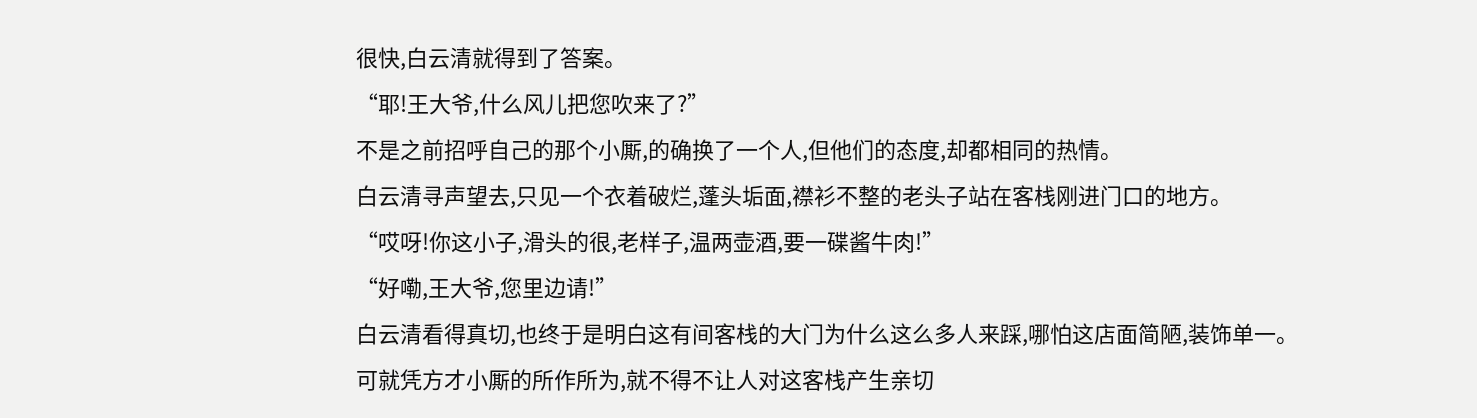很快,白云清就得到了答案。
“耶!王大爷,什么风儿把您吹来了?”
不是之前招呼自己的那个小厮,的确换了一个人,但他们的态度,却都相同的热情。
白云清寻声望去,只见一个衣着破烂,蓬头垢面,襟衫不整的老头子站在客栈刚进门口的地方。
“哎呀!你这小子,滑头的很,老样子,温两壶酒,要一碟酱牛肉!”
“好嘞,王大爷,您里边请!”
白云清看得真切,也终于是明白这有间客栈的大门为什么这么多人来踩,哪怕这店面简陋,装饰单一。
可就凭方才小厮的所作所为,就不得不让人对这客栈产生亲切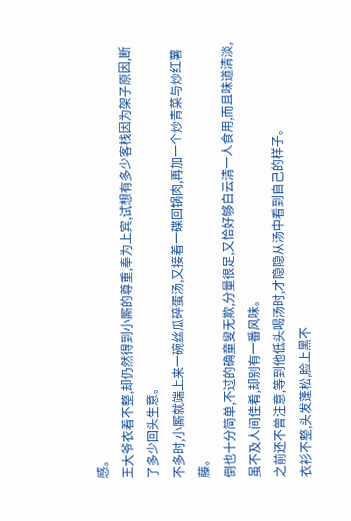感。
王大爷衣着不整,却仍然得到小厮的尊重,奉为上宾,试想有多少客栈因为架子原因,断了多少回头生意。
不多时,小厮就端上来一碗丝瓜碎蛋汤,又接着一碟回锅肉,再加一个炒青菜与炒红薯藤。
倒也十分简单,不过的确童叟无欺,分量很足,又恰好够白云清一人食用,而且味道清淡,虽不及人间佳肴,却别有一番风味。
之前还不曾注意,等到他低头喝汤时,才隐隐从汤中看到自己的样子。
衣衫不整,头发蓬松,脸上黑不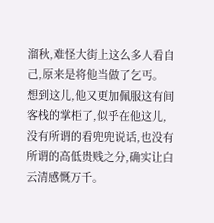溜秋,难怪大街上这么多人看自己,原来是将他当做了乞丐。
想到这儿,他又更加佩服这有间客栈的掌柜了,似乎在他这儿,没有所谓的看兜兜说话,也没有所谓的高低贵贱之分,确实让白云清感慨万千。